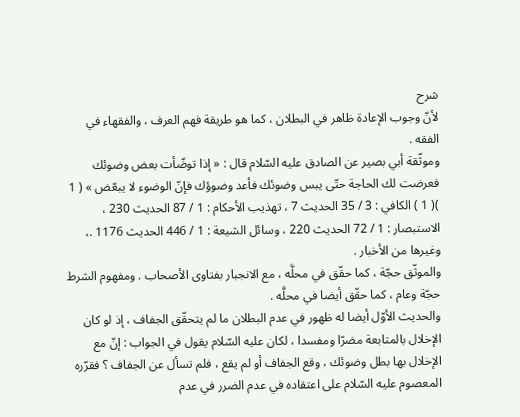شرح
لأنّ وجوب الإعادة ظاهر في البطلان ، كما هو طريقة فهم العرف ، والفقهاء في الفقه .
وموثّقة أبي بصير عن الصادق عليه السّلام قال : « إذا توضّأت بعض وضوئك فعرضت لك الحاجة حتّى يبس وضوئك فأعد وضوؤك فإنّ الوضوء لا يبعّض » ( 1 )( 1 ) الكافي : 3 / 35 الحديث 7 ، تهذيب الأحكام : 1 / 87 الحديث 230 ، الاستبصار : 1 / 72 الحديث 220 ، وسائل الشيعة : 1 / 446 الحديث 1176 .، وغيرها من الأخبار .
والموثّق حجّة ، كما حقّق في محلَّه ، مع الانجبار بفتاوى الأصحاب . ومفهوم الشرط حجّة وعام ، كما حقّق أيضا في محلَّه .
والحديث الأوّل أيضا له ظهور في عدم البطلان ما لم يتحقّق الجفاف ، إذ لو كان الإخلال بالمتابعة مضرّا ومفسدا ، لكان عليه السّلام يقول في الجواب : إنّ مع الإخلال بها بطل وضوئك ، وقع الجفاف أو لم يقع ، فلم تسأل عن الجفاف ؟ فقرّره المعصوم عليه السّلام على اعتقاده في عدم الضرر في عدم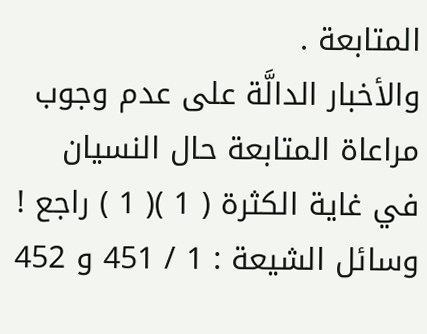المتابعة .
والأخبار الدالَّة على عدم وجوب مراعاة المتابعة حال النسيان في غاية الكثرة ( 1 )( 1 ) راجع ! وسائل الشيعة : 1 / 451 و 452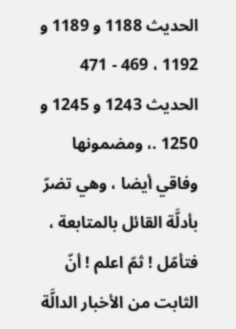الحديث 1188 و 1189 و 1192 ، 469 - 471 الحديث 1243 و 1245 و 1250 .، ومضمونها وفاقي أيضا ، وهي تضرّ بأدلَّة القائل بالمتابعة ، فتأمّل ! ثمّ اعلم ! أنّ الثابت من الأخبار الدالَّة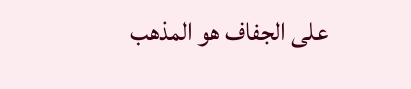على الجفاف هو المذهب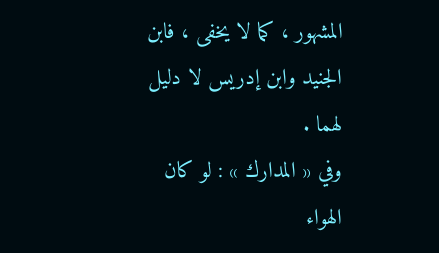المشهور ، كما لا يخفى ، فابن الجنيد وابن إدريس لا دليل لهما .
وفي « المدارك » : لو كان الهواء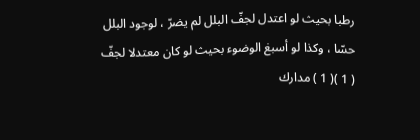رطبا بحيث لو اعتدل لجفّ البلل لم يضرّ ، لوجود البلل حسّا ، وكذا لو أسبغ الوضوء بحيث لو كان معتدلا لجفّ ( 1 )( 1 ) مدارك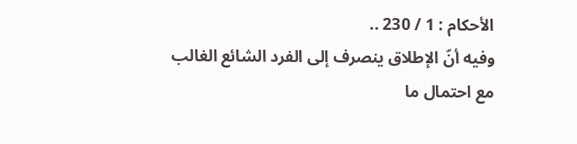الأحكام : 1 / 230 ..
وفيه أنّ الإطلاق ينصرف إلى الفرد الشائع الغالب مع احتمال ما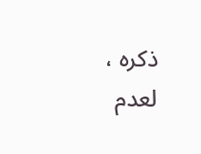ذكره ، لعدم